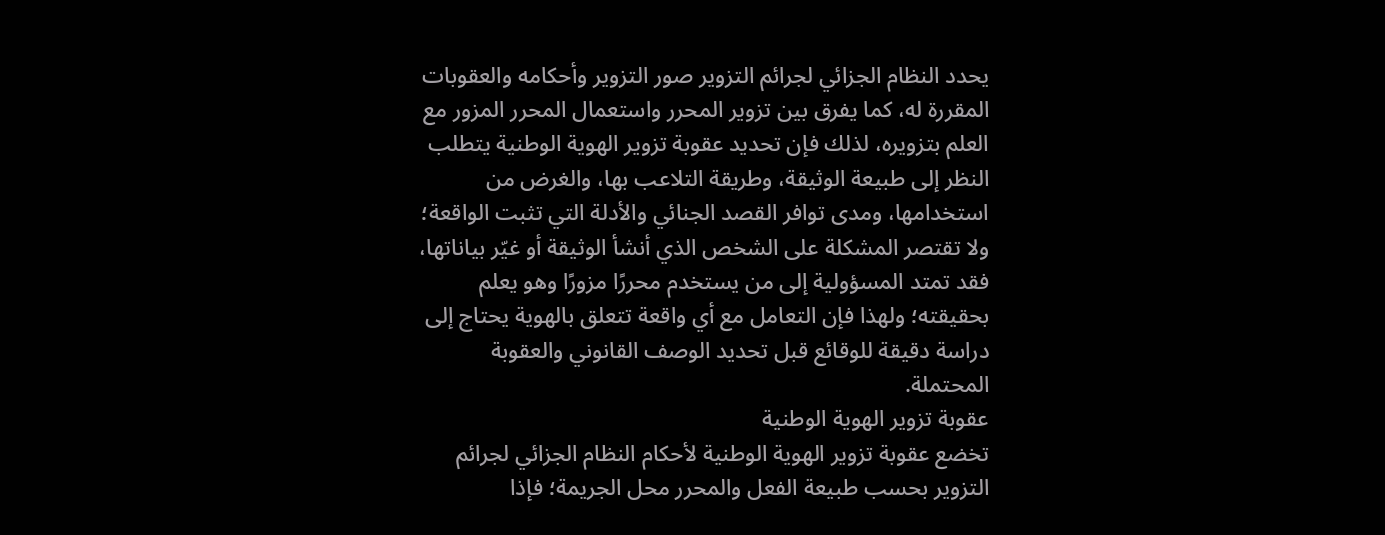يحدد النظام الجزائي لجرائم التزوير صور التزوير وأحكامه والعقوبات المقررة له، كما يفرق بين تزوير المحرر واستعمال المحرر المزور مع العلم بتزويره، لذلك فإن تحديد عقوبة تزوير الهوية الوطنية يتطلب النظر إلى طبيعة الوثيقة، وطريقة التلاعب بها، والغرض من استخدامها، ومدى توافر القصد الجنائي والأدلة التي تثبت الواقعة؛ ولا تقتصر المشكلة على الشخص الذي أنشأ الوثيقة أو غيّر بياناتها، فقد تمتد المسؤولية إلى من يستخدم محررًا مزورًا وهو يعلم بحقيقته؛ ولهذا فإن التعامل مع أي واقعة تتعلق بالهوية يحتاج إلى دراسة دقيقة للوقائع قبل تحديد الوصف القانوني والعقوبة المحتملة.
عقوبة تزوير الهوية الوطنية
تخضع عقوبة تزوير الهوية الوطنية لأحكام النظام الجزائي لجرائم التزوير بحسب طبيعة الفعل والمحرر محل الجريمة؛ فإذا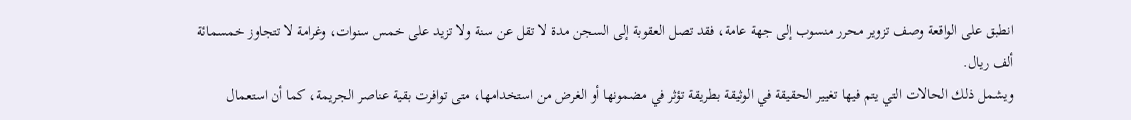انطبق على الواقعة وصف تزوير محرر منسوب إلى جهة عامة، فقد تصل العقوبة إلى السجن مدة لا تقل عن سنة ولا تزيد على خمس سنوات، وغرامة لا تتجاوز خمسمائة ألف ريال.
ويشمل ذلك الحالات التي يتم فيها تغيير الحقيقة في الوثيقة بطريقة تؤثر في مضمونها أو الغرض من استخدامها، متى توافرت بقية عناصر الجريمة، كما أن استعمال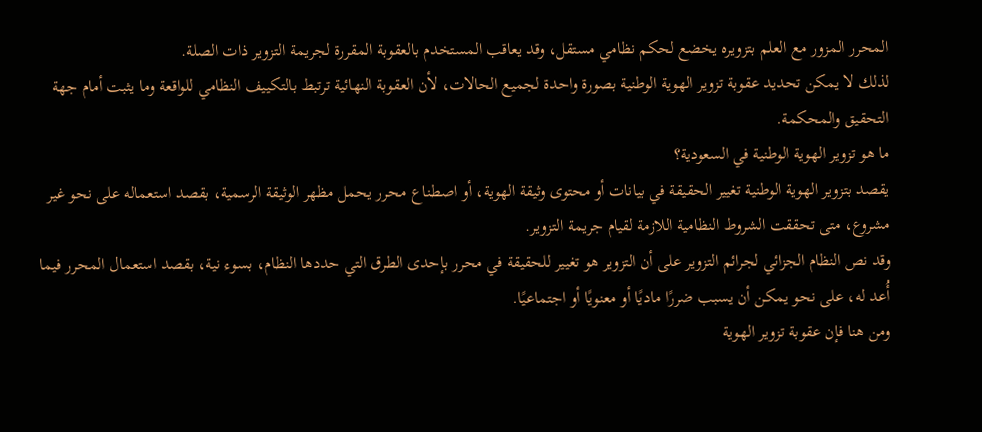المحرر المزور مع العلم بتزويره يخضع لحكم نظامي مستقل، وقد يعاقب المستخدم بالعقوبة المقررة لجريمة التزوير ذات الصلة.
لذلك لا يمكن تحديد عقوبة تزوير الهوية الوطنية بصورة واحدة لجميع الحالات، لأن العقوبة النهائية ترتبط بالتكييف النظامي للواقعة وما يثبت أمام جهة التحقيق والمحكمة.
ما هو تزوير الهوية الوطنية في السعودية؟
يقصد بتزوير الهوية الوطنية تغيير الحقيقة في بيانات أو محتوى وثيقة الهوية، أو اصطناع محرر يحمل مظهر الوثيقة الرسمية، بقصد استعماله على نحو غير مشروع، متى تحققت الشروط النظامية اللازمة لقيام جريمة التزوير.
وقد نص النظام الجزائي لجرائم التزوير على أن التزوير هو تغيير للحقيقة في محرر بإحدى الطرق التي حددها النظام، بسوء نية، بقصد استعمال المحرر فيما أُعد له، على نحو يمكن أن يسبب ضررًا ماديًا أو معنويًا أو اجتماعيًا.
ومن هنا فإن عقوبة تزوير الهوية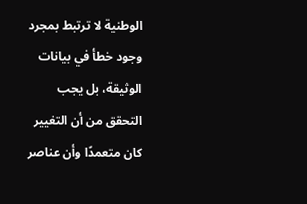الوطنية لا ترتبط بمجرد وجود خطأ في بيانات الوثيقة، بل يجب التحقق من أن التغيير كان متعمدًا وأن عناصر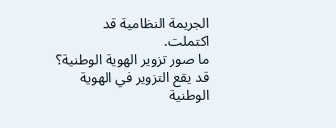الجريمة النظامية قد اكتملت.
ما صور تزوير الهوية الوطنية؟
قد يقع التزوير في الهوية الوطنية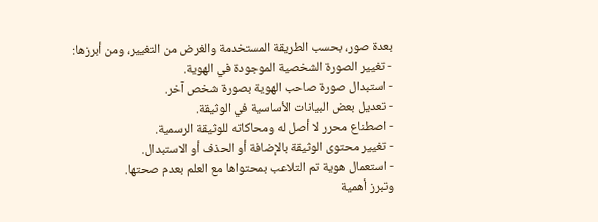بعدة صور، بحسب الطريقة المستخدمة والغرض من التغيير، ومن أبرزها:
- تغيير الصورة الشخصية الموجودة في الهوية.
- استبدال صورة صاحب الهوية بصورة شخص آخر.
- تعديل بعض البيانات الأساسية في الوثيقة.
- اصطناع محرر لا أصل له ومحاكاته للوثيقة الرسمية.
- تغيير محتوى الوثيقة بالإضافة أو الحذف أو الاستبدال.
- استعمال هوية تم التلاعب بمحتواها مع العلم بعدم صحتها.
وتبرز أهمية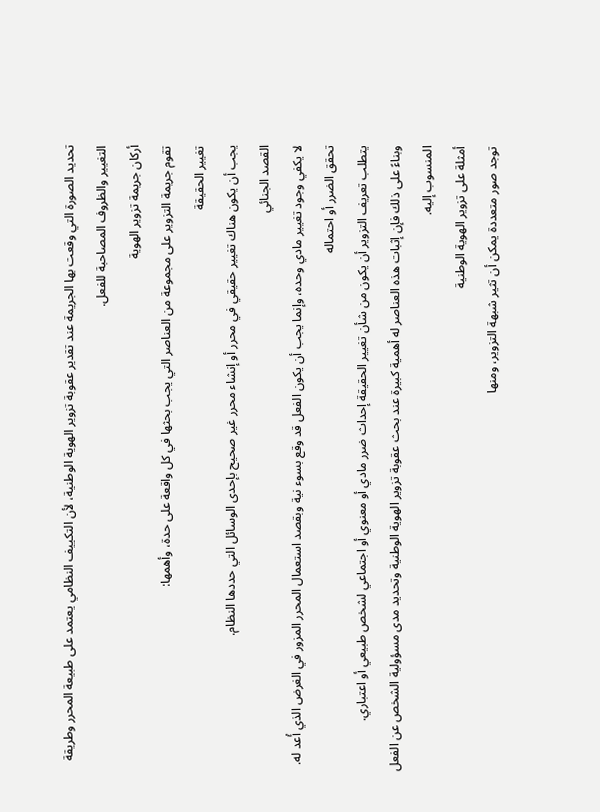تحديد الصورة التي وقعت بها الجريمة عند تقدير عقوبة تزوير الهوية الوطنية، لأن التكييف النظامي يعتمد على طبيعة المحرر وطريقة التغيير والظروف المصاحبة للفعل.
أركان جريمة تزوير الهوية
تقوم جريمة التزوير على مجموعة من العناصر التي يجب بحثها في كل واقعة على حدة، وأهمها:
تغيير الحقيقة
يجب أن يكون هناك تغيير حقيقي في محرر أو إنشاء محرر غير صحيح بإحدى الوسائل التي حددها النظام.
القصد الجنائي
لا يكفي وجود تغيير مادي وحده، وإنما يجب أن يكون الفعل قد وقع بسوء نية وبقصد استعمال المحرر المزور في الغرض الذي أُعد له.
تحقق الضرر أو احتماله
يتطلب تعريف التزوير أن يكون من شأن تغيير الحقيقة إحداث ضرر مادي أو معنوي أو اجتماعي لشخص طبيعي أو اعتباري.
وبناءً على ذلك فإن إثبات هذه العناصر له أهمية كبيرة عند بحث عقوبة تزوير الهوية الوطنية وتحديد مدى مسؤولية الشخص عن الفعل المنسوب إليه.
أمثلة على تزوير الهوية الوطنية
توجد صور متعددة يمكن أن تثير شبهة التزوير، ومنها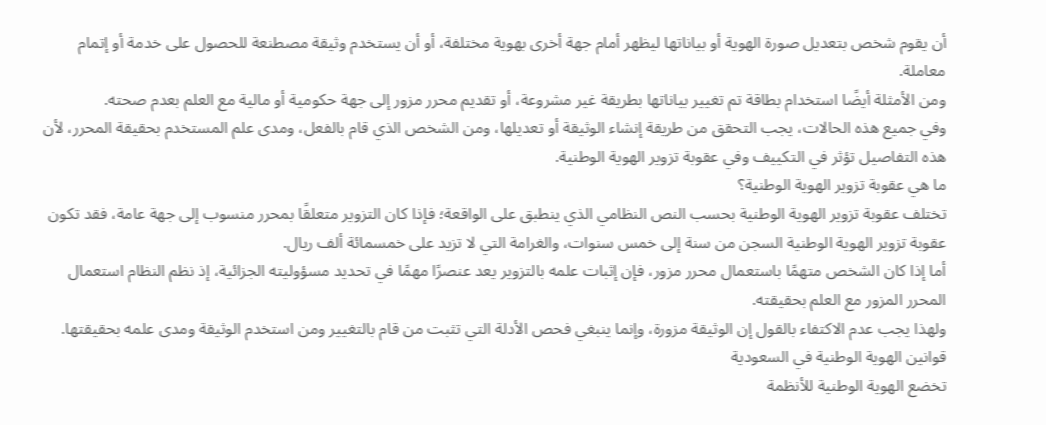أن يقوم شخص بتعديل صورة الهوية أو بياناتها ليظهر أمام جهة أخرى بهوية مختلفة، أو أن يستخدم وثيقة مصطنعة للحصول على خدمة أو إتمام معاملة.
ومن الأمثلة أيضًا استخدام بطاقة تم تغيير بياناتها بطريقة غير مشروعة، أو تقديم محرر مزور إلى جهة حكومية أو مالية مع العلم بعدم صحته.
وفي جميع هذه الحالات، يجب التحقق من طريقة إنشاء الوثيقة أو تعديلها، ومن الشخص الذي قام بالفعل، ومدى علم المستخدم بحقيقة المحرر، لأن هذه التفاصيل تؤثر في التكييف وفي عقوبة تزوير الهوية الوطنية.
ما هي عقوبة تزوير الهوية الوطنية؟
تختلف عقوبة تزوير الهوية الوطنية بحسب النص النظامي الذي ينطبق على الواقعة؛ فإذا كان التزوير متعلقًا بمحرر منسوب إلى جهة عامة، فقد تكون عقوبة تزوير الهوية الوطنية السجن من سنة إلى خمس سنوات، والغرامة التي لا تزيد على خمسمائة ألف ريال.
أما إذا كان الشخص متهمًا باستعمال محرر مزور، فإن إثبات علمه بالتزوير يعد عنصرًا مهمًا في تحديد مسؤوليته الجزائية، إذ نظم النظام استعمال المحرر المزور مع العلم بحقيقته.
ولهذا يجب عدم الاكتفاء بالقول إن الوثيقة مزورة، وإنما ينبغي فحص الأدلة التي تثبت من قام بالتغيير ومن استخدم الوثيقة ومدى علمه بحقيقتها.
قوانين الهوية الوطنية في السعودية
تخضع الهوية الوطنية للأنظمة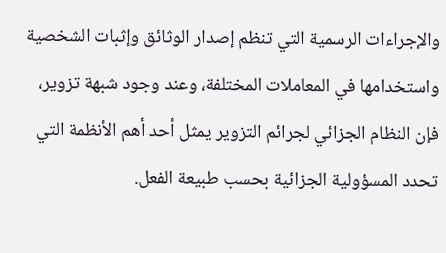والإجراءات الرسمية التي تنظم إصدار الوثائق وإثبات الشخصية واستخدامها في المعاملات المختلفة، وعند وجود شبهة تزوير، فإن النظام الجزائي لجرائم التزوير يمثل أحد أهم الأنظمة التي تحدد المسؤولية الجزائية بحسب طبيعة الفعل.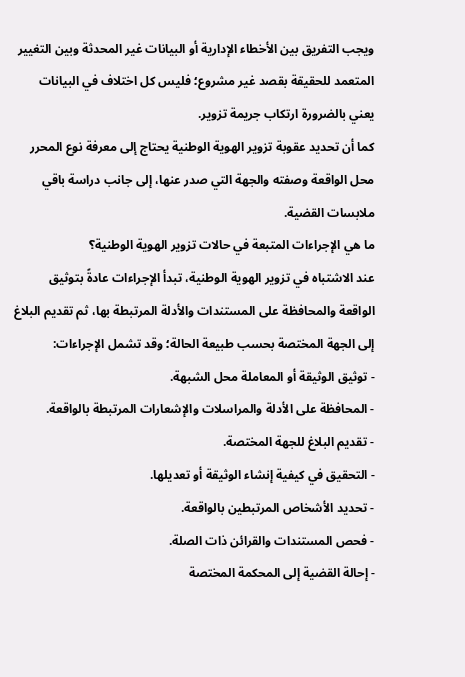ويجب التفريق بين الأخطاء الإدارية أو البيانات غير المحدثة وبين التغيير المتعمد للحقيقة بقصد غير مشروع؛ فليس كل اختلاف في البيانات يعني بالضرورة ارتكاب جريمة تزوير.
كما أن تحديد عقوبة تزوير الهوية الوطنية يحتاج إلى معرفة نوع المحرر محل الواقعة وصفته والجهة التي صدر عنها، إلى جانب دراسة باقي ملابسات القضية.
ما هي الإجراءات المتبعة في حالات تزوير الهوية الوطنية؟
عند الاشتباه في تزوير الهوية الوطنية، تبدأ الإجراءات عادةً بتوثيق الواقعة والمحافظة على المستندات والأدلة المرتبطة بها، ثم تقديم البلاغ إلى الجهة المختصة بحسب طبيعة الحالة؛ وقد تشمل الإجراءات:
- توثيق الوثيقة أو المعاملة محل الشبهة.
- المحافظة على الأدلة والمراسلات والإشعارات المرتبطة بالواقعة.
- تقديم البلاغ للجهة المختصة.
- التحقيق في كيفية إنشاء الوثيقة أو تعديلها.
- تحديد الأشخاص المرتبطين بالواقعة.
- فحص المستندات والقرائن ذات الصلة.
- إحالة القضية إلى المحكمة المختصة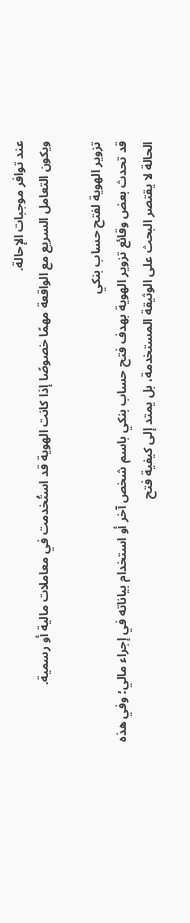عند توافر موجبات الإحالة.
ويكون التعامل السريع مع الواقعة مهمًا خصوصًا إذا كانت الهوية قد استُخدمت في معاملات مالية أو رسمية.

تزوير الهوية لفتح حساب بنكي
قد تحدث بعض وقائع تزوير الهوية بهدف فتح حساب بنكي باسم شخص آخر أو استخدام بياناته في إجراء مالي؛ وفي هذه الحالة لا يقتصر البحث على الوثيقة المستخدمة، بل يمتد إلى كيفية فتح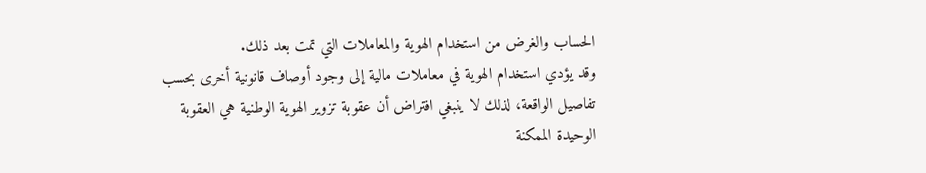الحساب والغرض من استخدام الهوية والمعاملات التي تمت بعد ذلك.
وقد يؤدي استخدام الهوية في معاملات مالية إلى وجود أوصاف قانونية أخرى بحسب تفاصيل الواقعة، لذلك لا ينبغي افتراض أن عقوبة تزوير الهوية الوطنية هي العقوبة الوحيدة الممكنة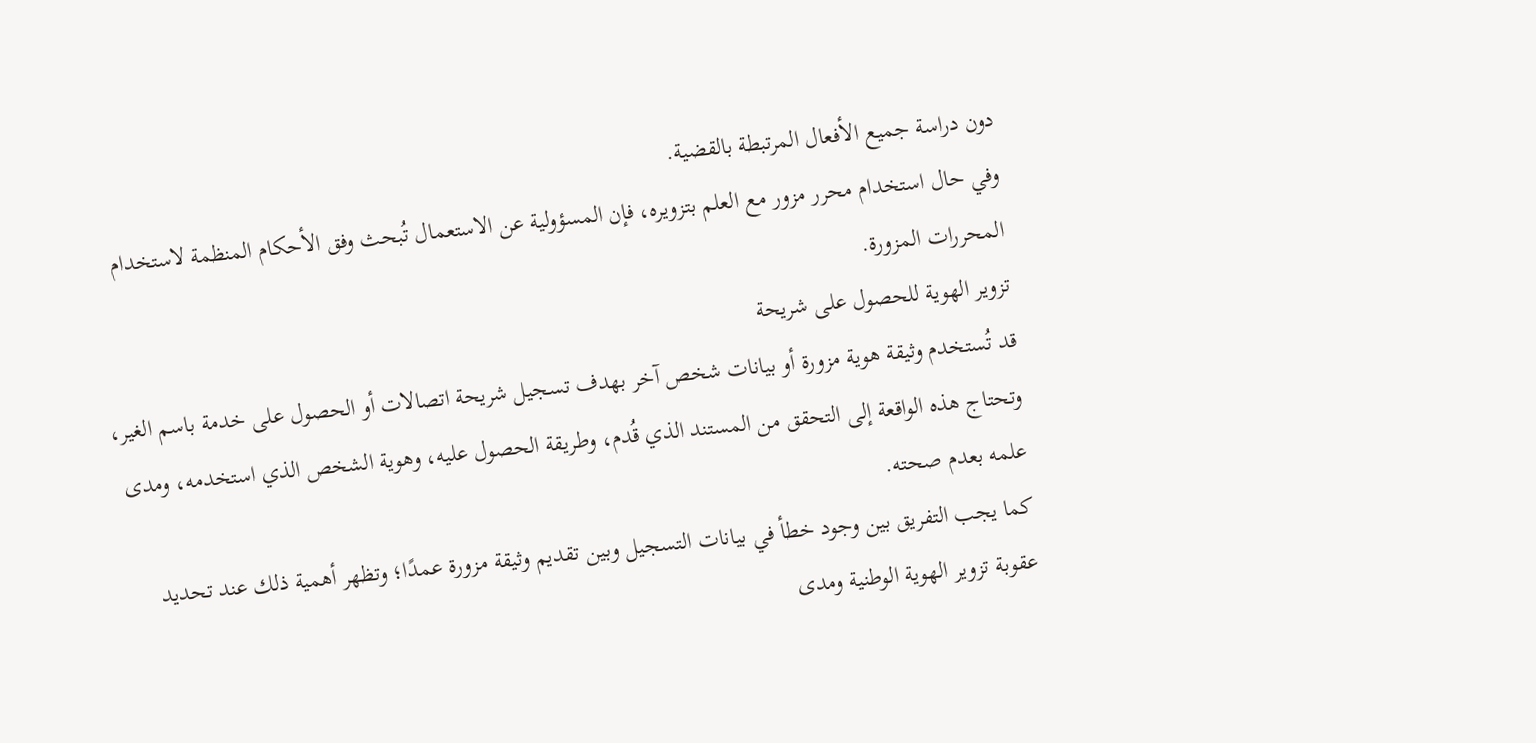دون دراسة جميع الأفعال المرتبطة بالقضية.
وفي حال استخدام محرر مزور مع العلم بتزويره، فإن المسؤولية عن الاستعمال تُبحث وفق الأحكام المنظمة لاستخدام المحررات المزورة.
تزوير الهوية للحصول على شريحة
قد تُستخدم وثيقة هوية مزورة أو بيانات شخص آخر بهدف تسجيل شريحة اتصالات أو الحصول على خدمة باسم الغير، وتحتاج هذه الواقعة إلى التحقق من المستند الذي قُدم، وطريقة الحصول عليه، وهوية الشخص الذي استخدمه، ومدى علمه بعدم صحته.
كما يجب التفريق بين وجود خطأ في بيانات التسجيل وبين تقديم وثيقة مزورة عمدًا؛ وتظهر أهمية ذلك عند تحديد عقوبة تزوير الهوية الوطنية ومدى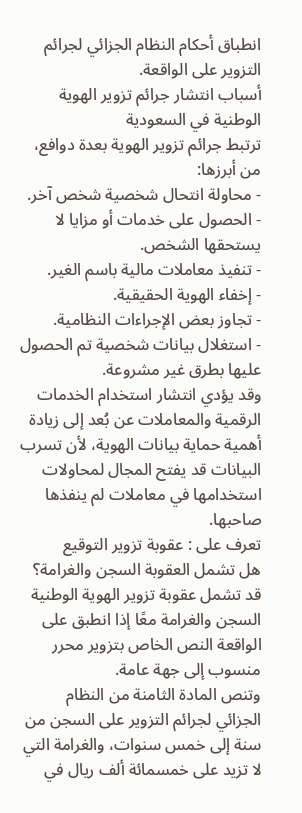انطباق أحكام النظام الجزائي لجرائم التزوير على الواقعة.
أسباب انتشار جرائم تزوير الهوية الوطنية في السعودية
ترتبط جرائم تزوير الهوية بعدة دوافع، من أبرزها:
- محاولة انتحال شخصية شخص آخر.
- الحصول على خدمات أو مزايا لا يستحقها الشخص.
- تنفيذ معاملات مالية باسم الغير.
- إخفاء الهوية الحقيقية.
- تجاوز بعض الإجراءات النظامية.
- استغلال بيانات شخصية تم الحصول عليها بطرق غير مشروعة.
وقد يؤدي انتشار استخدام الخدمات الرقمية والمعاملات عن بُعد إلى زيادة أهمية حماية بيانات الهوية، لأن تسرب البيانات قد يفتح المجال لمحاولات استخدامها في معاملات لم ينفذها صاحبها.
تعرف على : عقوبة تزوير التوقيع
هل تشمل العقوبة السجن والغرامة؟
قد تشمل عقوبة تزوير الهوية الوطنية السجن والغرامة معًا إذا انطبق على الواقعة النص الخاص بتزوير محرر منسوب إلى جهة عامة.
وتنص المادة الثامنة من النظام الجزائي لجرائم التزوير على السجن من سنة إلى خمس سنوات، والغرامة التي لا تزيد على خمسمائة ألف ريال في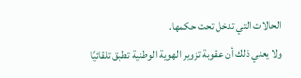الحالات التي تدخل تحت حكمها.
ولا يعني ذلك أن عقوبة تزوير الهوية الوطنية تطبق تلقائيًا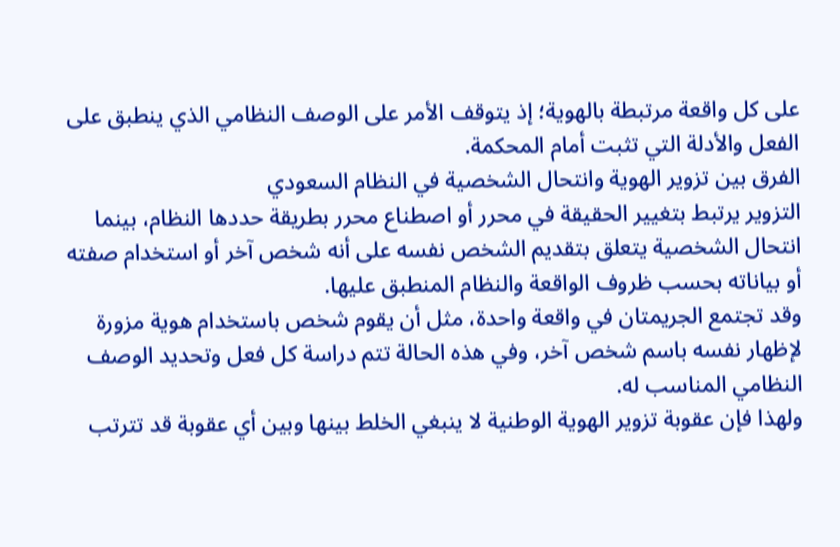على كل واقعة مرتبطة بالهوية؛ إذ يتوقف الأمر على الوصف النظامي الذي ينطبق على الفعل والأدلة التي تثبت أمام المحكمة.
الفرق بين تزوير الهوية وانتحال الشخصية في النظام السعودي
التزوير يرتبط بتغيير الحقيقة في محرر أو اصطناع محرر بطريقة حددها النظام، بينما انتحال الشخصية يتعلق بتقديم الشخص نفسه على أنه شخص آخر أو استخدام صفته أو بياناته بحسب ظروف الواقعة والنظام المنطبق عليها.
وقد تجتمع الجريمتان في واقعة واحدة، مثل أن يقوم شخص باستخدام هوية مزورة لإظهار نفسه باسم شخص آخر، وفي هذه الحالة تتم دراسة كل فعل وتحديد الوصف النظامي المناسب له.
ولهذا فإن عقوبة تزوير الهوية الوطنية لا ينبغي الخلط بينها وبين أي عقوبة قد تترتب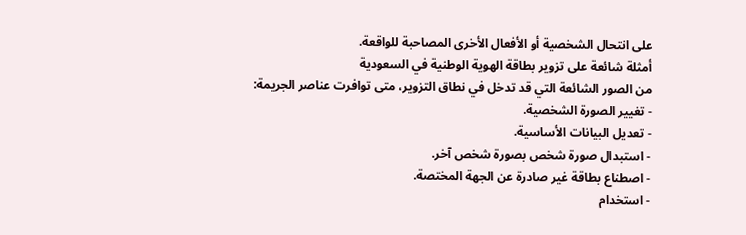على انتحال الشخصية أو الأفعال الأخرى المصاحبة للواقعة.
أمثلة شائعة على تزوير بطاقة الهوية الوطنية في السعودية
من الصور الشائعة التي قد تدخل في نطاق التزوير، متى توافرت عناصر الجريمة:
- تغيير الصورة الشخصية.
- تعديل البيانات الأساسية.
- استبدال صورة شخص بصورة شخص آخر.
- اصطناع بطاقة غير صادرة عن الجهة المختصة.
- استخدام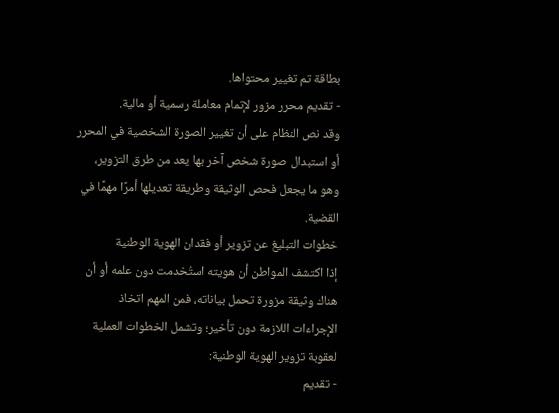بطاقة تم تغيير محتواها.
- تقديم محرر مزور لإتمام معاملة رسمية أو مالية.
وقد نص النظام على أن تغيير الصورة الشخصية في المحرر أو استبدال صورة شخص آخر بها يعد من طرق التزوير، وهو ما يجعل فحص الوثيقة وطريقة تعديلها أمرًا مهمًا في القضية.
خطوات التبليغ عن تزوير أو فقدان الهوية الوطنية
إذا اكتشف المواطن أن هويته استُخدمت دون علمه أو أن هناك وثيقة مزورة تحمل بياناته، فمن المهم اتخاذ الإجراءات اللازمة دون تأخير؛ وتشمل الخطوات العملية لعقوبة تزوير الهوية الوطنية:
- تقديم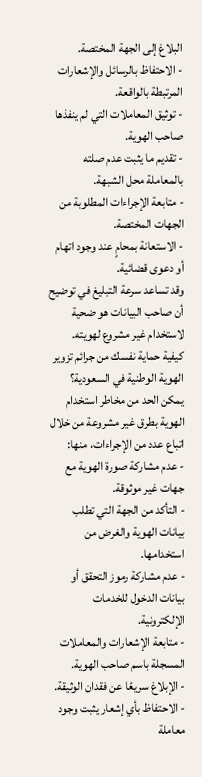البلاغ إلى الجهة المختصة.
- الاحتفاظ بالرسائل والإشعارات المرتبطة بالواقعة.
- توثيق المعاملات التي لم ينفذها صاحب الهوية.
- تقديم ما يثبت عدم صلته بالمعاملة محل الشبهة.
- متابعة الإجراءات المطلوبة من الجهات المختصة.
- الاستعانة بمحامٍ عند وجود اتهام أو دعوى قضائية.
وقد تساعد سرعة التبليغ في توضيح أن صاحب البيانات هو ضحية لاستخدام غير مشروع لهويته.
كيفية حماية نفسك من جرائم تزوير الهوية الوطنية في السعودية؟
يمكن الحد من مخاطر استخدام الهوية بطرق غير مشروعة من خلال اتباع عدد من الإجراءات، منها:
- عدم مشاركة صورة الهوية مع جهات غير موثوقة.
- التأكد من الجهة التي تطلب بيانات الهوية والغرض من استخدامها.
- عدم مشاركة رموز التحقق أو بيانات الدخول للخدمات الإلكترونية.
- متابعة الإشعارات والمعاملات المسجلة باسم صاحب الهوية.
- الإبلاغ سريعًا عن فقدان الوثيقة.
- الاحتفاظ بأي إشعار يثبت وجود معاملة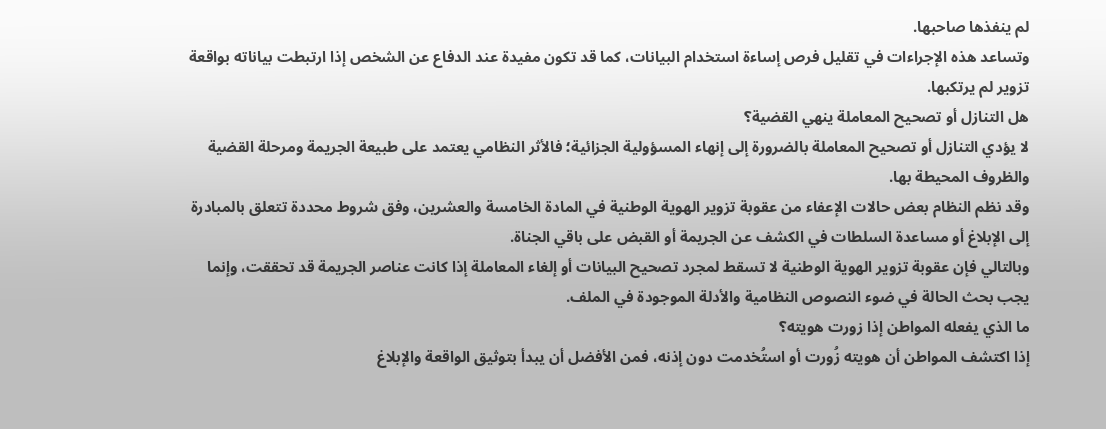لم ينفذها صاحبها.
وتساعد هذه الإجراءات في تقليل فرص إساءة استخدام البيانات، كما قد تكون مفيدة عند الدفاع عن الشخص إذا ارتبطت بياناته بواقعة تزوير لم يرتكبها.
هل التنازل أو تصحيح المعاملة ينهي القضية؟
لا يؤدي التنازل أو تصحيح المعاملة بالضرورة إلى إنهاء المسؤولية الجزائية؛ فالأثر النظامي يعتمد على طبيعة الجريمة ومرحلة القضية والظروف المحيطة بها.
وقد نظم النظام بعض حالات الإعفاء من عقوبة تزوير الهوية الوطنية في المادة الخامسة والعشرين، وفق شروط محددة تتعلق بالمبادرة إلى الإبلاغ أو مساعدة السلطات في الكشف عن الجريمة أو القبض على باقي الجناة.
وبالتالي فإن عقوبة تزوير الهوية الوطنية لا تسقط لمجرد تصحيح البيانات أو إلغاء المعاملة إذا كانت عناصر الجريمة قد تحققت، وإنما يجب بحث الحالة في ضوء النصوص النظامية والأدلة الموجودة في الملف.
ما الذي يفعله المواطن إذا زورت هويته؟
إذا اكتشف المواطن أن هويته زُورت أو استُخدمت دون إذنه، فمن الأفضل أن يبدأ بتوثيق الواقعة والإبلاغ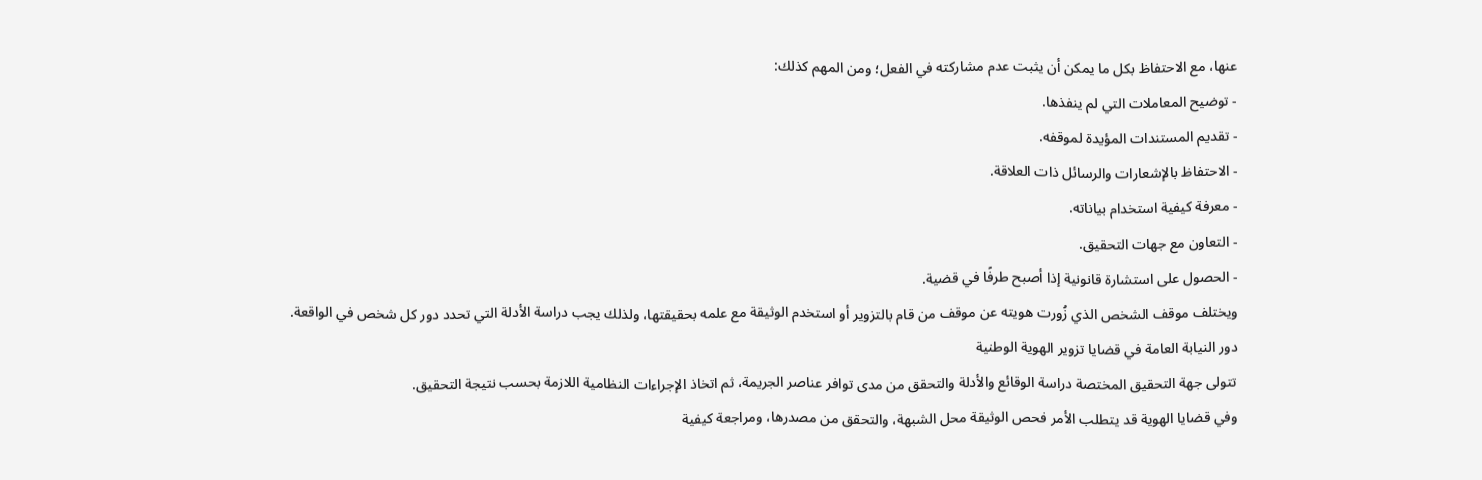عنها، مع الاحتفاظ بكل ما يمكن أن يثبت عدم مشاركته في الفعل؛ ومن المهم كذلك:
- توضيح المعاملات التي لم ينفذها.
- تقديم المستندات المؤيدة لموقفه.
- الاحتفاظ بالإشعارات والرسائل ذات العلاقة.
- معرفة كيفية استخدام بياناته.
- التعاون مع جهات التحقيق.
- الحصول على استشارة قانونية إذا أصبح طرفًا في قضية.
ويختلف موقف الشخص الذي زُورت هويته عن موقف من قام بالتزوير أو استخدم الوثيقة مع علمه بحقيقتها، ولذلك يجب دراسة الأدلة التي تحدد دور كل شخص في الواقعة.
دور النيابة العامة في قضايا تزوير الهوية الوطنية
تتولى جهة التحقيق المختصة دراسة الوقائع والأدلة والتحقق من مدى توافر عناصر الجريمة، ثم اتخاذ الإجراءات النظامية اللازمة بحسب نتيجة التحقيق.
وفي قضايا الهوية قد يتطلب الأمر فحص الوثيقة محل الشبهة، والتحقق من مصدرها، ومراجعة كيفية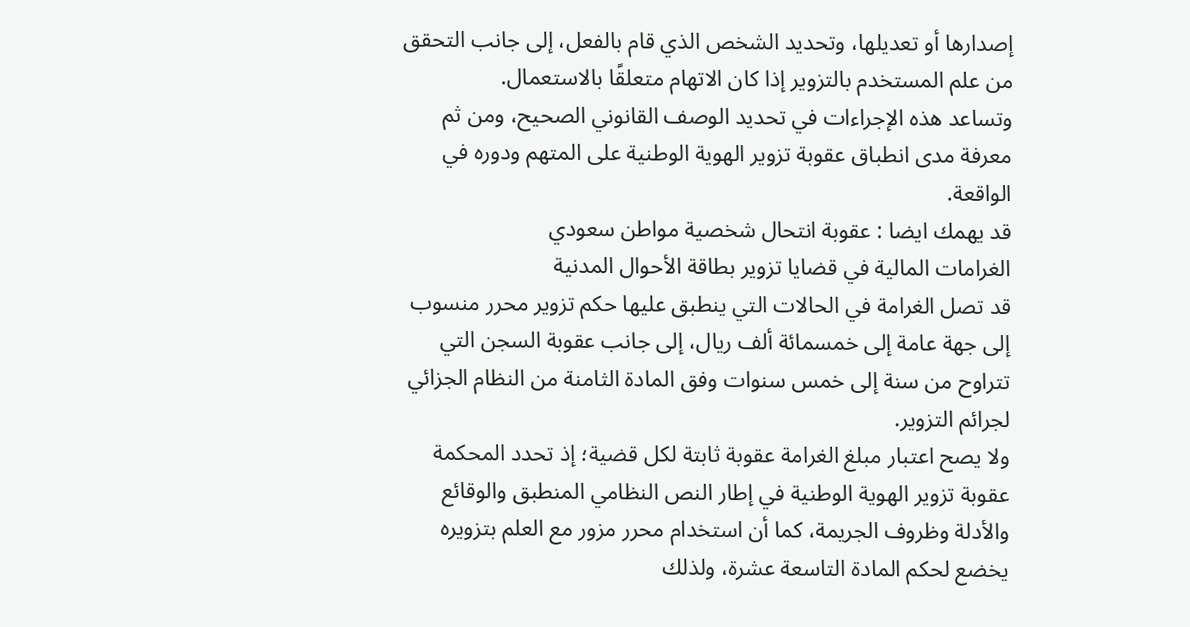إصدارها أو تعديلها، وتحديد الشخص الذي قام بالفعل، إلى جانب التحقق من علم المستخدم بالتزوير إذا كان الاتهام متعلقًا بالاستعمال.
وتساعد هذه الإجراءات في تحديد الوصف القانوني الصحيح، ومن ثم معرفة مدى انطباق عقوبة تزوير الهوية الوطنية على المتهم ودوره في الواقعة.
قد يهمك ايضا : عقوبة انتحال شخصية مواطن سعودي
الغرامات المالية في قضايا تزوير بطاقة الأحوال المدنية
قد تصل الغرامة في الحالات التي ينطبق عليها حكم تزوير محرر منسوب إلى جهة عامة إلى خمسمائة ألف ريال، إلى جانب عقوبة السجن التي تتراوح من سنة إلى خمس سنوات وفق المادة الثامنة من النظام الجزائي لجرائم التزوير.
ولا يصح اعتبار مبلغ الغرامة عقوبة ثابتة لكل قضية؛ إذ تحدد المحكمة عقوبة تزوير الهوية الوطنية في إطار النص النظامي المنطبق والوقائع والأدلة وظروف الجريمة، كما أن استخدام محرر مزور مع العلم بتزويره يخضع لحكم المادة التاسعة عشرة، ولذلك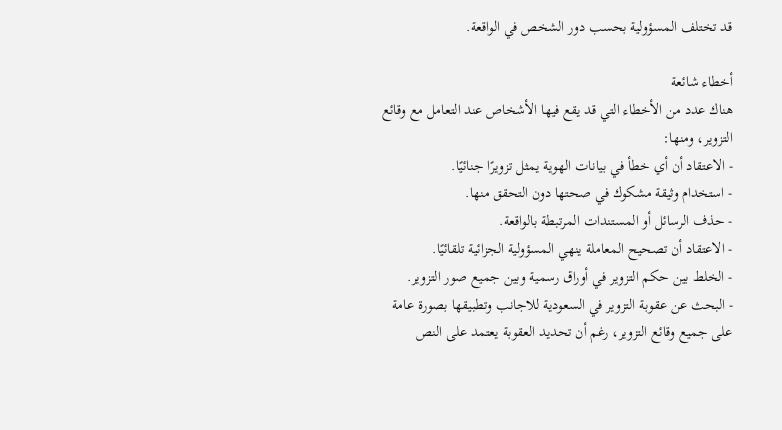قد تختلف المسؤولية بحسب دور الشخص في الواقعة.

أخطاء شائعة
هناك عدد من الأخطاء التي قد يقع فيها الأشخاص عند التعامل مع وقائع التزوير، ومنها:
- الاعتقاد أن أي خطأ في بيانات الهوية يمثل تزويرًا جنائيًا.
- استخدام وثيقة مشكوك في صحتها دون التحقق منها.
- حذف الرسائل أو المستندات المرتبطة بالواقعة.
- الاعتقاد أن تصحيح المعاملة ينهي المسؤولية الجزائية تلقائيًا.
- الخلط بين حكم التزوير في أوراق رسمية وبين جميع صور التزوير.
- البحث عن عقوبة التزوير في السعودية للاجانب وتطبيقها بصورة عامة على جميع وقائع التزوير، رغم أن تحديد العقوبة يعتمد على النص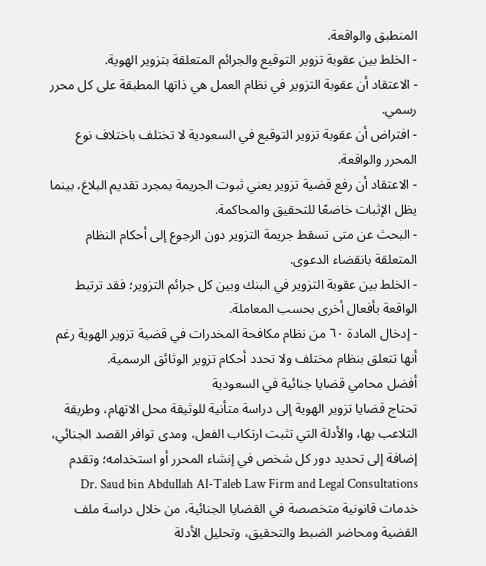المنطبق والواقعة.
- الخلط بين عقوبة تزوير التوقيع والجرائم المتعلقة بتزوير الهوية.
- الاعتقاد أن عقوبة التزوير في نظام العمل هي ذاتها المطبقة على كل محرر رسمي.
- افتراض أن عقوبة تزوير التوقيع في السعودية لا تختلف باختلاف نوع المحرر والواقعة.
- الاعتقاد أن رفع قضية تزوير يعني ثبوت الجريمة بمجرد تقديم البلاغ، بينما يظل الإثبات خاضعًا للتحقيق والمحاكمة.
- البحث عن متى تسقط جريمة التزوير دون الرجوع إلى أحكام النظام المتعلقة بانقضاء الدعوى.
- الخلط بين عقوبة التزوير في البنك وبين كل جرائم التزوير؛ فقد ترتبط الواقعة بأفعال أخرى بحسب المعاملة.
- إدخال المادة ٦٠ من نظام مكافحة المخدرات في قضية تزوير الهوية رغم أنها تتعلق بنظام مختلف ولا تحدد أحكام تزوير الوثائق الرسمية.
أفضل محامي قضايا جنائية في السعودية
تحتاج قضايا تزوير الهوية إلى دراسة متأنية للوثيقة محل الاتهام، وطريقة التلاعب بها، والأدلة التي تثبت ارتكاب الفعل، ومدى توافر القصد الجنائي، إضافة إلى تحديد دور كل شخص في إنشاء المحرر أو استخدامه؛ وتقدم Dr. Saud bin Abdullah Al-Taleb Law Firm and Legal Consultations خدمات قانونية متخصصة في القضايا الجنائية، من خلال دراسة ملف القضية ومحاضر الضبط والتحقيق، وتحليل الأدلة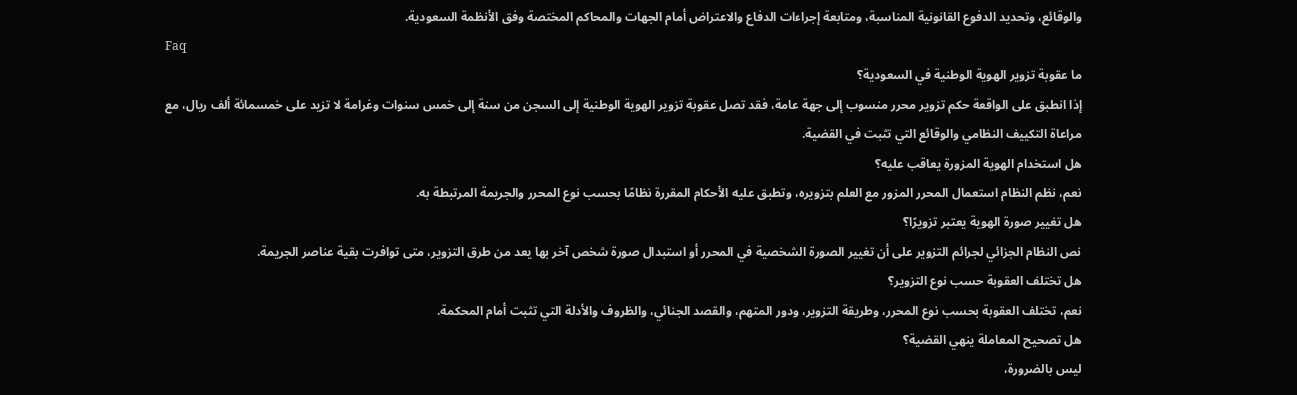والوقائع، وتحديد الدفوع القانونية المناسبة، ومتابعة إجراءات الدفاع والاعتراض أمام الجهات والمحاكم المختصة وفق الأنظمة السعودية.
Faq
ما عقوبة تزوير الهوية الوطنية في السعودية؟
إذا انطبق على الواقعة حكم تزوير محرر منسوب إلى جهة عامة، فقد تصل عقوبة تزوير الهوية الوطنية إلى السجن من سنة إلى خمس سنوات وغرامة لا تزيد على خمسمائة ألف ريال، مع مراعاة التكييف النظامي والوقائع التي تثبت في القضية.
هل استخدام الهوية المزورة يعاقب عليه؟
نعم، نظم النظام استعمال المحرر المزور مع العلم بتزويره، وتطبق عليه الأحكام المقررة نظامًا بحسب نوع المحرر والجريمة المرتبطة به.
هل تغيير صورة الهوية يعتبر تزويرًا؟
نص النظام الجزائي لجرائم التزوير على أن تغيير الصورة الشخصية في المحرر أو استبدال صورة شخص آخر بها يعد من طرق التزوير، متى توافرت بقية عناصر الجريمة.
هل تختلف العقوبة حسب نوع التزوير؟
نعم، تختلف العقوبة بحسب نوع المحرر، وطريقة التزوير، ودور المتهم، والقصد الجنائي، والظروف والأدلة التي تثبت أمام المحكمة.
هل تصحيح المعاملة ينهي القضية؟
ليس بالضرورة،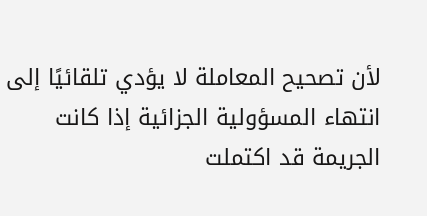لأن تصحيح المعاملة لا يؤدي تلقائيًا إلى انتهاء المسؤولية الجزائية إذا كانت الجريمة قد اكتملت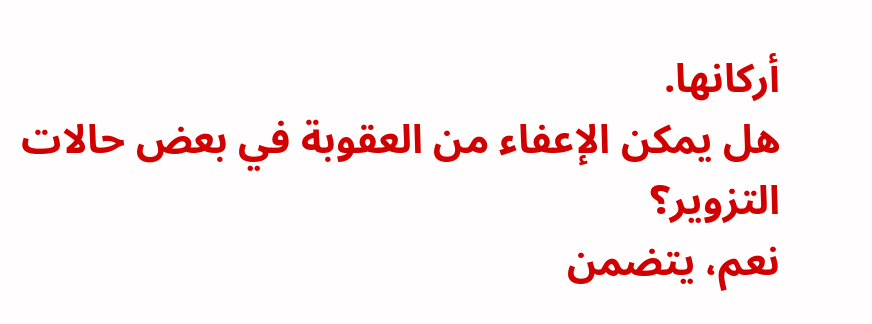أركانها.
هل يمكن الإعفاء من العقوبة في بعض حالات التزوير؟
نعم، يتضمن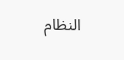النظام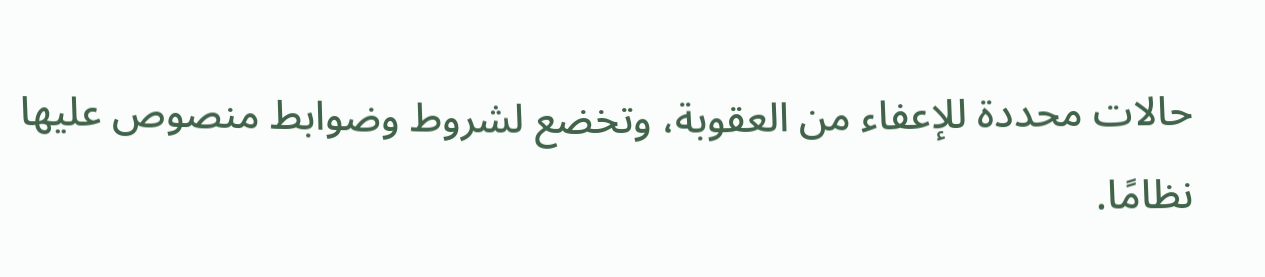حالات محددة للإعفاء من العقوبة، وتخضع لشروط وضوابط منصوص عليها نظامًا.